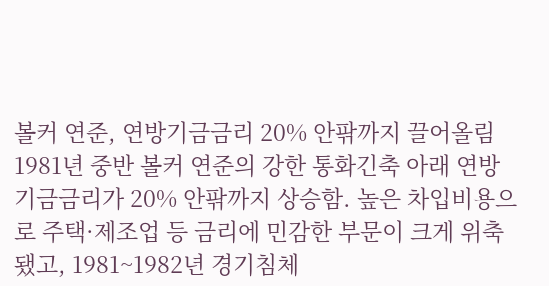볼커 연준, 연방기금금리 20% 안팎까지 끌어올림
1981년 중반 볼커 연준의 강한 통화긴축 아래 연방기금금리가 20% 안팎까지 상승함. 높은 차입비용으로 주택·제조업 등 금리에 민감한 부문이 크게 위축됐고, 1981~1982년 경기침체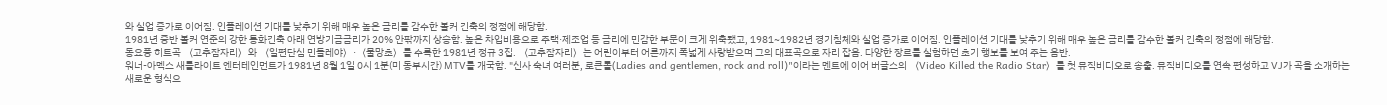와 실업 증가로 이어짐. 인플레이션 기대를 낮추기 위해 매우 높은 금리를 감수한 볼커 긴축의 정점에 해당함.
1981년 중반 볼커 연준의 강한 통화긴축 아래 연방기금금리가 20% 안팎까지 상승함. 높은 차입비용으로 주택·제조업 등 금리에 민감한 부문이 크게 위축됐고, 1981~1982년 경기침체와 실업 증가로 이어짐. 인플레이션 기대를 낮추기 위해 매우 높은 금리를 감수한 볼커 긴축의 정점에 해당함.
동요풍 히트곡 〈고추잠자리〉와 〈일편단심 민들레야〉·〈물망초〉를 수록한 1981년 정규 3집. 〈고추잠자리〉는 어린이부터 어른까지 폭넓게 사랑받으며 그의 대표곡으로 자리 잡음. 다양한 장르를 실험하던 초기 행보를 보여 주는 음반.
워너-아멕스 새틀라이트 엔터테인먼트가 1981년 8월 1일 0시 1분(미 동부시간) MTV를 개국함. "신사 숙녀 여러분, 로큰롤(Ladies and gentlemen, rock and roll)"이라는 멘트에 이어 버글스의 〈Video Killed the Radio Star〉를 첫 뮤직비디오로 송출. 뮤직비디오를 연속 편성하고 VJ가 곡을 소개하는 새로운 형식으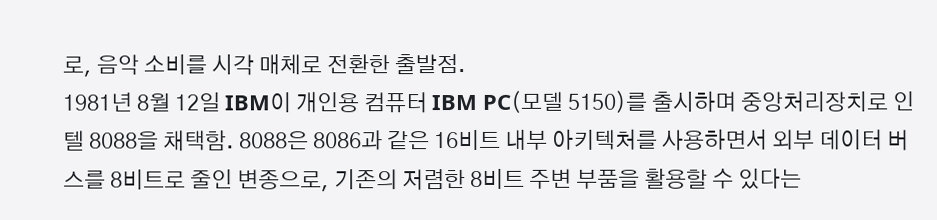로, 음악 소비를 시각 매체로 전환한 출발점.
1981년 8월 12일 IBM이 개인용 컴퓨터 IBM PC(모델 5150)를 출시하며 중앙처리장치로 인텔 8088을 채택함. 8088은 8086과 같은 16비트 내부 아키텍처를 사용하면서 외부 데이터 버스를 8비트로 줄인 변종으로, 기존의 저렴한 8비트 주변 부품을 활용할 수 있다는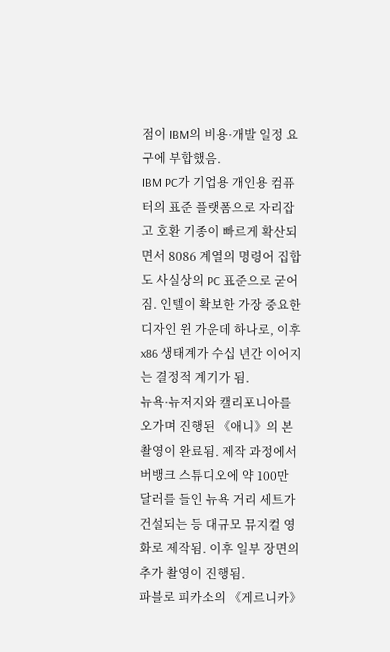점이 IBM의 비용·개발 일정 요구에 부합했음.
IBM PC가 기업용 개인용 컴퓨터의 표준 플랫폼으로 자리잡고 호환 기종이 빠르게 확산되면서 8086 계열의 명령어 집합도 사실상의 PC 표준으로 굳어짐. 인텔이 확보한 가장 중요한 디자인 윈 가운데 하나로, 이후 x86 생태계가 수십 년간 이어지는 결정적 계기가 됨.
뉴욕·뉴저지와 캘리포니아를 오가며 진행된 《애니》의 본 촬영이 완료됨. 제작 과정에서 버뱅크 스튜디오에 약 100만 달러를 들인 뉴욕 거리 세트가 건설되는 등 대규모 뮤지컬 영화로 제작됨. 이후 일부 장면의 추가 촬영이 진행됨.
파블로 피카소의 《게르니카》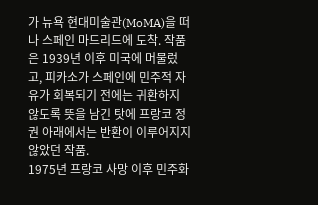가 뉴욕 현대미술관(MoMA)을 떠나 스페인 마드리드에 도착. 작품은 1939년 이후 미국에 머물렀고, 피카소가 스페인에 민주적 자유가 회복되기 전에는 귀환하지 않도록 뜻을 남긴 탓에 프랑코 정권 아래에서는 반환이 이루어지지 않았던 작품.
1975년 프랑코 사망 이후 민주화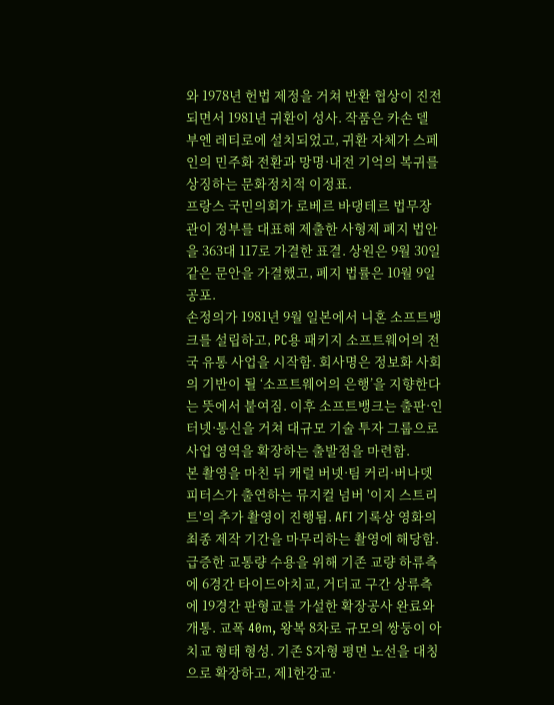와 1978년 헌법 제정을 거쳐 반환 협상이 진전되면서 1981년 귀환이 성사. 작품은 카손 델 부엔 레티로에 설치되었고, 귀환 자체가 스페인의 민주화 전환과 망명·내전 기억의 복귀를 상징하는 문화정치적 이정표.
프랑스 국민의회가 로베르 바댕테르 법무장관이 정부를 대표해 제출한 사형제 폐지 법안을 363대 117로 가결한 표결. 상원은 9월 30일 같은 문안을 가결했고, 폐지 법률은 10월 9일 공포.
손정의가 1981년 9월 일본에서 니혼 소프트뱅크를 설립하고, PC용 패키지 소프트웨어의 전국 유통 사업을 시작함. 회사명은 정보화 사회의 기반이 될 ‘소프트웨어의 은행’을 지향한다는 뜻에서 붙여짐. 이후 소프트뱅크는 출판·인터넷·통신을 거쳐 대규모 기술 투자 그룹으로 사업 영역을 확장하는 출발점을 마련함.
본 촬영을 마친 뒤 캐럴 버넷·팀 커리·버나뎃 피터스가 출연하는 뮤지컬 넘버 '이지 스트리트'의 추가 촬영이 진행됨. AFI 기록상 영화의 최종 제작 기간을 마무리하는 촬영에 해당함.
급증한 교통량 수용을 위해 기존 교량 하류측에 6경간 타이드아치교, 거더교 구간 상류측에 19경간 판형교를 가설한 확장공사 완료와 개통. 교폭 40m, 왕복 8차로 규모의 쌍둥이 아치교 형태 형성. 기존 S자형 평면 노선을 대칭으로 확장하고, 제1한강교·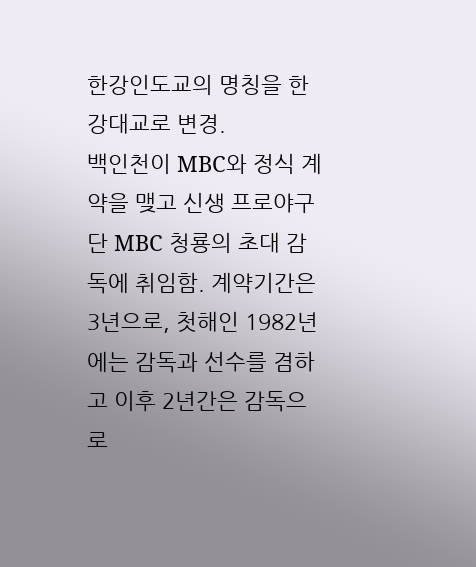한강인도교의 명칭을 한강대교로 변경.
백인천이 MBC와 정식 계약을 맺고 신생 프로야구단 MBC 청룡의 초대 감독에 취임함. 계약기간은 3년으로, 첫해인 1982년에는 감독과 선수를 겸하고 이후 2년간은 감독으로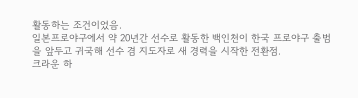활동하는 조건이었음.
일본프로야구에서 약 20년간 선수로 활동한 백인천이 한국 프로야구 출범을 앞두고 귀국해 선수 겸 지도자로 새 경력을 시작한 전환점.
크라운 하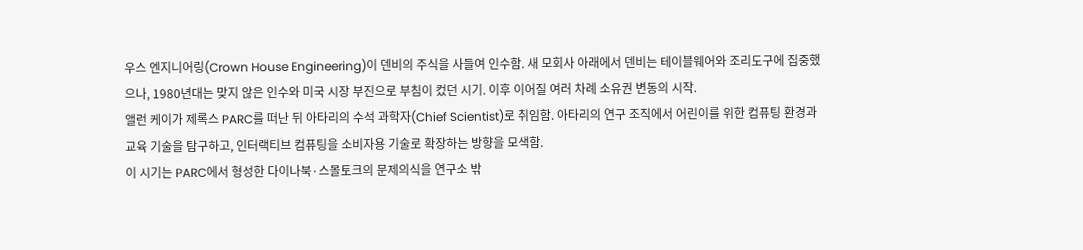우스 엔지니어링(Crown House Engineering)이 덴비의 주식을 사들여 인수함. 새 모회사 아래에서 덴비는 테이블웨어와 조리도구에 집중했으나, 1980년대는 맞지 않은 인수와 미국 시장 부진으로 부침이 컸던 시기. 이후 이어질 여러 차례 소유권 변동의 시작.
앨런 케이가 제록스 PARC를 떠난 뒤 아타리의 수석 과학자(Chief Scientist)로 취임함. 아타리의 연구 조직에서 어린이를 위한 컴퓨팅 환경과 교육 기술을 탐구하고, 인터랙티브 컴퓨팅을 소비자용 기술로 확장하는 방향을 모색함.
이 시기는 PARC에서 형성한 다이나북·스몰토크의 문제의식을 연구소 밖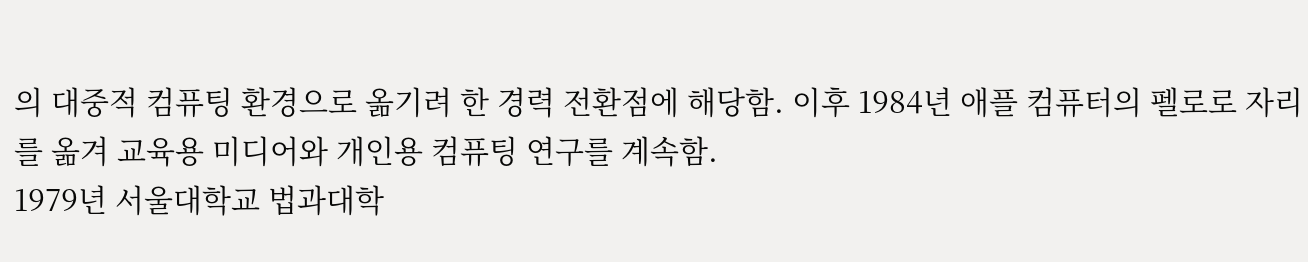의 대중적 컴퓨팅 환경으로 옮기려 한 경력 전환점에 해당함. 이후 1984년 애플 컴퓨터의 펠로로 자리를 옮겨 교육용 미디어와 개인용 컴퓨팅 연구를 계속함.
1979년 서울대학교 법과대학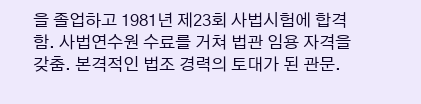을 졸업하고 1981년 제23회 사법시험에 합격함. 사법연수원 수료를 거쳐 법관 임용 자격을 갖춤. 본격적인 법조 경력의 토대가 된 관문.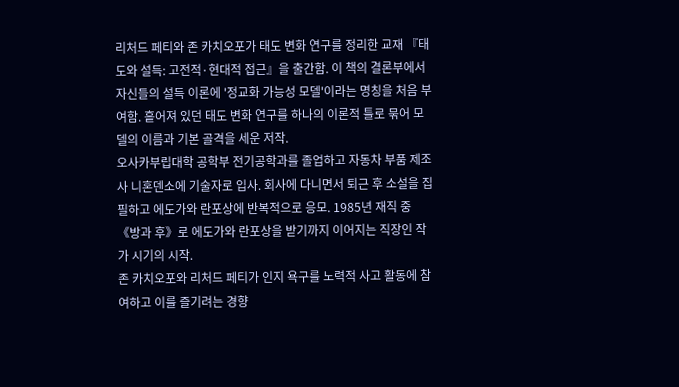리처드 페티와 존 카치오포가 태도 변화 연구를 정리한 교재 『태도와 설득: 고전적·현대적 접근』을 출간함. 이 책의 결론부에서 자신들의 설득 이론에 '정교화 가능성 모델'이라는 명칭을 처음 부여함. 흩어져 있던 태도 변화 연구를 하나의 이론적 틀로 묶어 모델의 이름과 기본 골격을 세운 저작.
오사카부립대학 공학부 전기공학과를 졸업하고 자동차 부품 제조사 니혼덴소에 기술자로 입사. 회사에 다니면서 퇴근 후 소설을 집필하고 에도가와 란포상에 반복적으로 응모. 1985년 재직 중 《방과 후》로 에도가와 란포상을 받기까지 이어지는 직장인 작가 시기의 시작.
존 카치오포와 리처드 페티가 인지 욕구를 노력적 사고 활동에 참여하고 이를 즐기려는 경향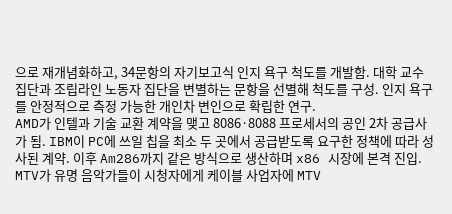으로 재개념화하고, 34문항의 자기보고식 인지 욕구 척도를 개발함. 대학 교수 집단과 조립라인 노동자 집단을 변별하는 문항을 선별해 척도를 구성. 인지 욕구를 안정적으로 측정 가능한 개인차 변인으로 확립한 연구.
AMD가 인텔과 기술 교환 계약을 맺고 8086·8088 프로세서의 공인 2차 공급사가 됨. IBM이 PC에 쓰일 칩을 최소 두 곳에서 공급받도록 요구한 정책에 따라 성사된 계약. 이후 Am286까지 같은 방식으로 생산하며 x86 시장에 본격 진입.
MTV가 유명 음악가들이 시청자에게 케이블 사업자에 MTV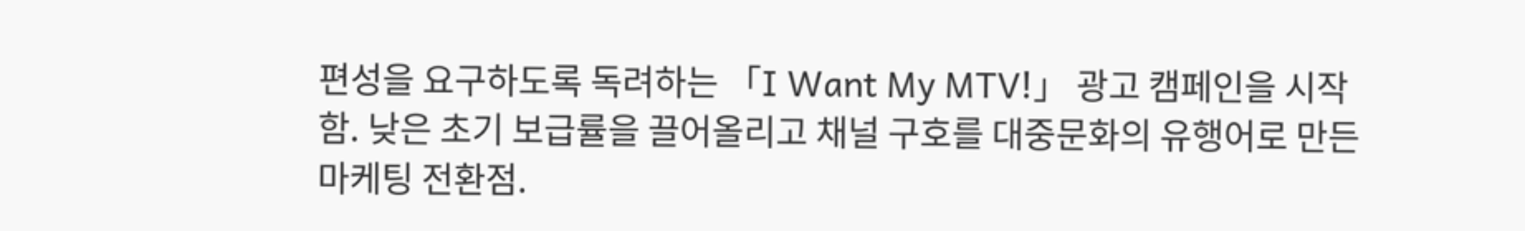편성을 요구하도록 독려하는 「I Want My MTV!」 광고 캠페인을 시작함. 낮은 초기 보급률을 끌어올리고 채널 구호를 대중문화의 유행어로 만든 마케팅 전환점.